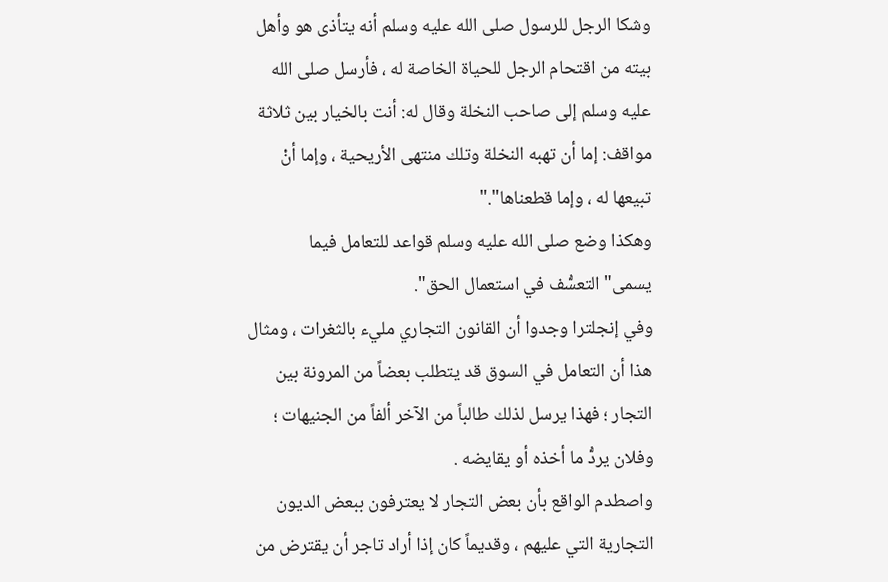وشكا الرجل للرسول صلى الله عليه وسلم أنه يتأذى هو وأهل بيته من اقتحام الرجل للحياة الخاصة له ، فأرسل صلى الله عليه وسلم إلى صاحب النخلة وقال له: أنت بالخيار بين ثلاثة مواقف: إما أن تهبه النخلة وتلك منتهى الأريحية ، وإما أنْ تبيعها له ، وإما قطعناها"."
وهكذا وضع صلى الله عليه وسلم قواعد للتعامل فيما يسمى"التعسُّف في استعمال الحق".
وفي إنجلترا وجدوا أن القانون التجاري مليء بالثغرات ، ومثال هذا أن التعامل في السوق قد يتطلب بعضاً من المرونة بين التجار ؛ فهذا يرسل لذلك طالباً من الآخر ألفاً من الجنيهات ؛ وفلان يردُّ ما أخذه أو يقايضه .
واصطدم الواقع بأن بعض التجار لا يعترفون ببعض الديون التجارية التي عليهم ، وقديماً كان إذا أراد تاجر أن يقترض من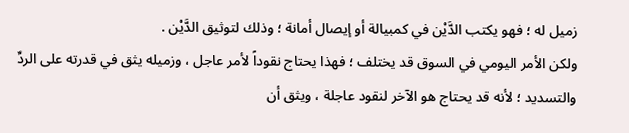زميل له ؛ فهو يكتب الدَّيْن في كمبيالة أو إيصال أمانة ؛ وذلك لتوثيق الدَّيْن .
ولكن الأمر اليومي في السوق قد يختلف ؛ فهذا يحتاج نقوداً لأمر عاجل ، وزميله يثق في قدرته على الردِّ والتسديد ؛ لأنه قد يحتاج هو الآخر لنقود عاجلة ، ويثق أن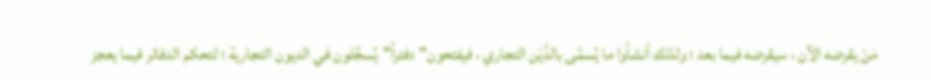مَنْ يقرضه الآن ، سيقرضه فيما بعد ؛ ولذلك أنشأوا ما يُسمَّى بالدَّيْن التجاري ، فيفتحون"دفتراً"يُسجِّلون في الديون التجارية ؛ لتحكم الدفاتر فيما يعجز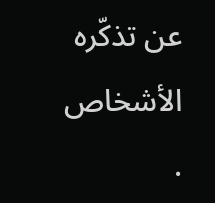عن تذكّره الأشخاص .